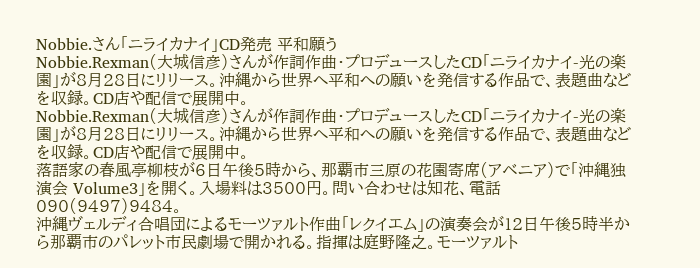Nobbie.さん「ニライカナイ」CD発売 平和願う
Nobbie.Rexman(大城信彦)さんが作詞作曲・プロデュースしたCD「ニライカナイ-光の楽園」が8月28日にリリース。沖縄から世界へ平和への願いを発信する作品で、表題曲などを収録。CD店や配信で展開中。
Nobbie.Rexman(大城信彦)さんが作詞作曲・プロデュースしたCD「ニライカナイ-光の楽園」が8月28日にリリース。沖縄から世界へ平和への願いを発信する作品で、表題曲などを収録。CD店や配信で展開中。
落語家の春風亭柳枝が6日午後5時から、那覇市三原の花園寄席(アベニア)で「沖縄独演会 Volume3」を開く。入場料は3500円。問い合わせは知花、電話090(9497)9484。
沖縄ヴェルディ合唱団によるモーツァルト作曲「レクイエム」の演奏会が12日午後5時半から那覇市のパレット市民劇場で開かれる。指揮は庭野隆之。モーツァルト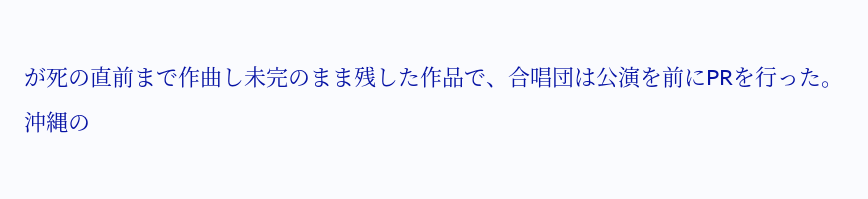が死の直前まで作曲し未完のまま残した作品で、合唱団は公演を前にPRを行った。
沖縄の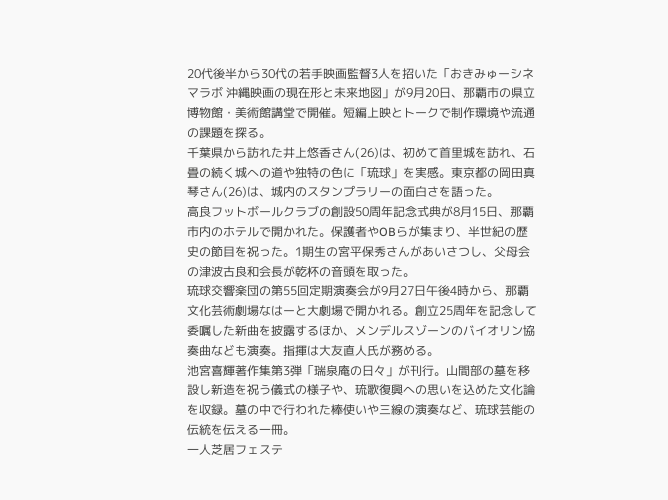20代後半から30代の若手映画監督3人を招いた「おきみゅーシネマラボ 沖縄映画の現在形と未来地図」が9月20日、那覇市の県立博物館・美術館講堂で開催。短編上映とトークで制作環境や流通の課題を探る。
千葉県から訪れた井上悠香さん(26)は、初めて首里城を訪れ、石畳の続く城への道や独特の色に「琉球」を実感。東京都の岡田真琴さん(26)は、城内のスタンプラリーの面白さを語った。
高良フットボールクラブの創設50周年記念式典が8月15日、那覇市内のホテルで開かれた。保護者やOBらが集まり、半世紀の歴史の節目を祝った。1期生の宮平保秀さんがあいさつし、父母会の津波古良和会長が乾杯の音頭を取った。
琉球交響楽団の第55回定期演奏会が9月27日午後4時から、那覇文化芸術劇場なはーと大劇場で開かれる。創立25周年を記念して委嘱した新曲を披露するほか、メンデルスゾーンのバイオリン協奏曲なども演奏。指揮は大友直人氏が務める。
池宮喜輝著作集第3弾「瑞泉庵の日々」が刊行。山間部の墓を移設し新造を祝う儀式の様子や、琉歌復興への思いを込めた文化論を収録。墓の中で行われた棒使いや三線の演奏など、琉球芸能の伝統を伝える一冊。
一人芝居フェステ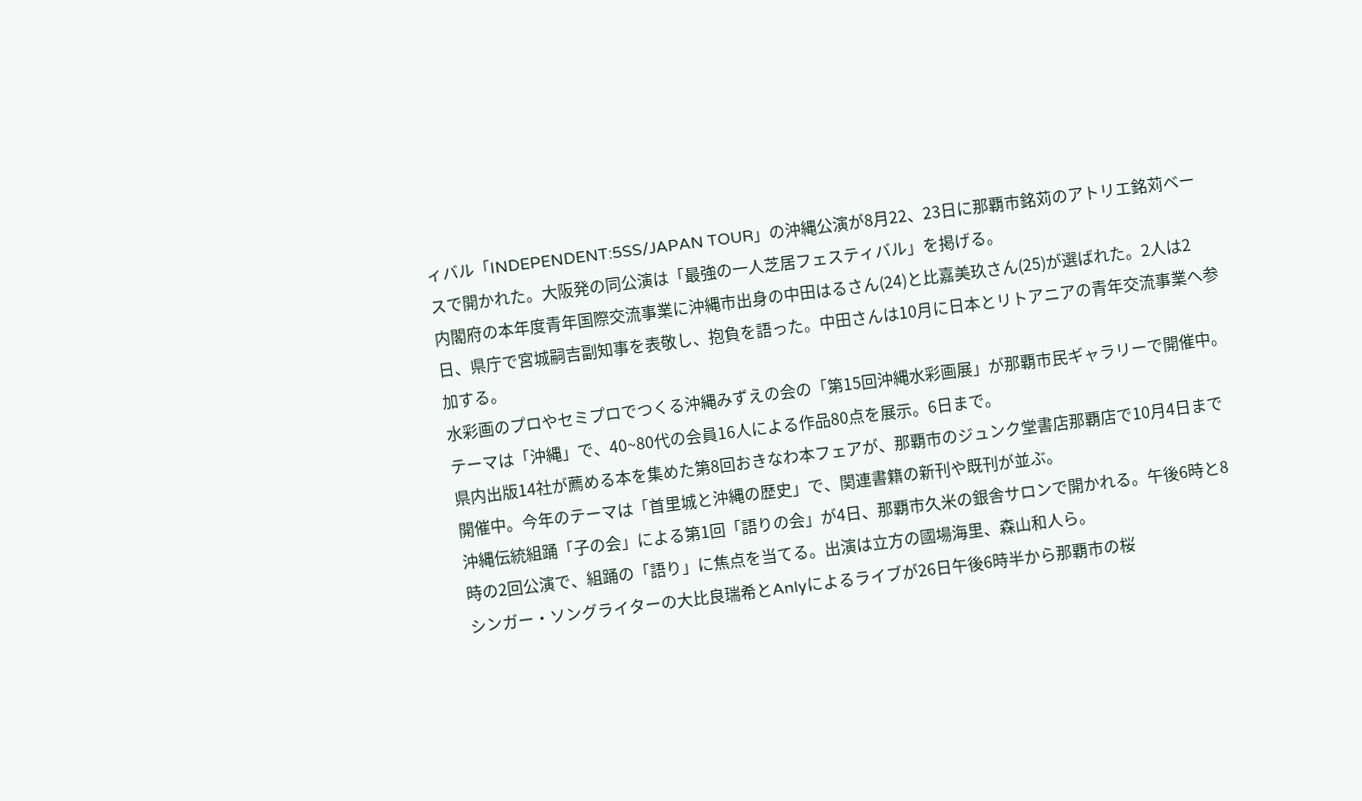ィバル「INDEPENDENT:5SS/JAPAN TOUR」の沖縄公演が8月22、23日に那覇市銘苅のアトリエ銘苅ベースで開かれた。大阪発の同公演は「最強の一人芝居フェスティバル」を掲げる。
内閣府の本年度青年国際交流事業に沖縄市出身の中田はるさん(24)と比嘉美玖さん(25)が選ばれた。2人は2日、県庁で宮城嗣吉副知事を表敬し、抱負を語った。中田さんは10月に日本とリトアニアの青年交流事業へ参加する。
水彩画のプロやセミプロでつくる沖縄みずえの会の「第15回沖縄水彩画展」が那覇市民ギャラリーで開催中。テーマは「沖縄」で、40~80代の会員16人による作品80点を展示。6日まで。
県内出版14社が薦める本を集めた第8回おきなわ本フェアが、那覇市のジュンク堂書店那覇店で10月4日まで開催中。今年のテーマは「首里城と沖縄の歴史」で、関連書籍の新刊や既刊が並ぶ。
沖縄伝統組踊「子の会」による第1回「語りの会」が4日、那覇市久米の銀舎サロンで開かれる。午後6時と8時の2回公演で、組踊の「語り」に焦点を当てる。出演は立方の國場海里、森山和人ら。
シンガー・ソングライターの大比良瑞希とAnlyによるライブが26日午後6時半から那覇市の桜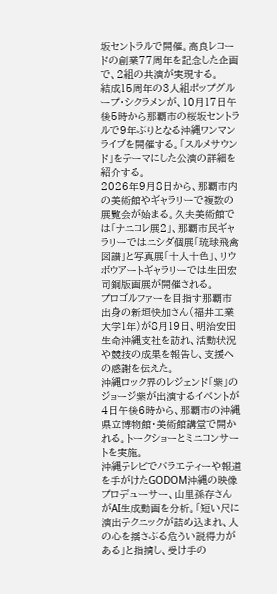坂セントラルで開催。高良レコードの創業77周年を記念した企画で、2組の共演が実現する。
結成15周年の3人組ポップグループ・シクラメンが、10月17日午後5時から那覇市の桜坂セントラルで9年ぶりとなる沖縄ワンマンライブを開催する。「スルメサウンド」をテーマにした公演の詳細を紹介する。
2026年9月8日から、那覇市内の美術館やギャラリーで複数の展覧会が始まる。久夫美術館では「ナニコレ展2」、那覇市民ギャラリーではニシダ個展「琉球飛禽図譜」と写真展「十人十色」、リウボウアートギャラリーでは生田宏司銅版画展が開催される。
プロゴルファーを目指す那覇市出身の新垣快加さん(福井工業大学1年)が8月19日、明治安田生命沖縄支社を訪れ、活動状況や競技の成果を報告し、支援への感謝を伝えた。
沖縄ロック界のレジェンド「紫」のジョージ紫が出演するイベントが4日午後6時から、那覇市の沖縄県立博物館・美術館講堂で開かれる。トークショーとミニコンサートを実施。
沖縄テレビでバラエティーや報道を手がけたGODOM沖縄の映像プロデューサー、山里孫存さんがAI生成動画を分析。「短い尺に演出テクニックが詰め込まれ、人の心を揺さぶる危うい説得力がある」と指摘し、受け手の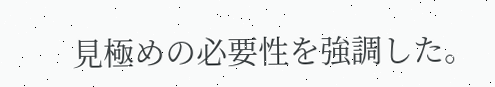見極めの必要性を強調した。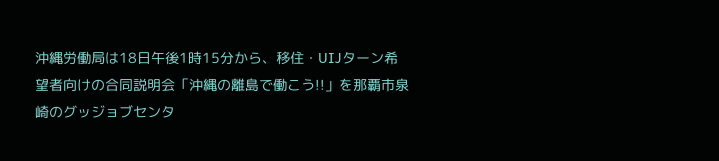沖縄労働局は18日午後1時15分から、移住・UIJターン希望者向けの合同説明会「沖縄の離島で働こう!!」を那覇市泉崎のグッジョブセンタ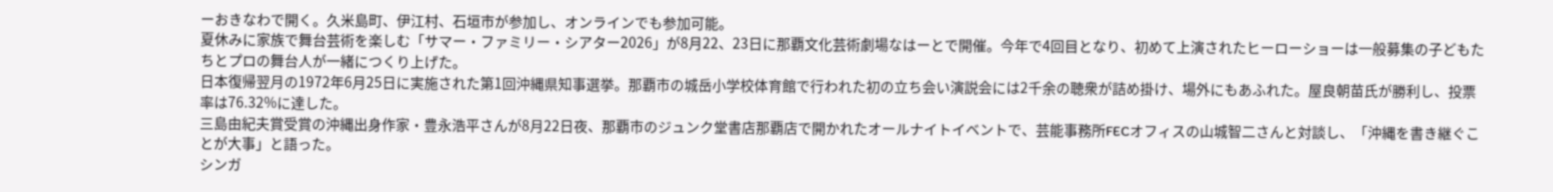ーおきなわで開く。久米島町、伊江村、石垣市が参加し、オンラインでも参加可能。
夏休みに家族で舞台芸術を楽しむ「サマー・ファミリー・シアター2026」が8月22、23日に那覇文化芸術劇場なはーとで開催。今年で4回目となり、初めて上演されたヒーローショーは一般募集の子どもたちとプロの舞台人が一緒につくり上げた。
日本復帰翌月の1972年6月25日に実施された第1回沖縄県知事選挙。那覇市の城岳小学校体育館で行われた初の立ち会い演説会には2千余の聴衆が詰め掛け、場外にもあふれた。屋良朝苗氏が勝利し、投票率は76.32%に達した。
三島由紀夫賞受賞の沖縄出身作家・豊永浩平さんが8月22日夜、那覇市のジュンク堂書店那覇店で開かれたオールナイトイベントで、芸能事務所FECオフィスの山城智二さんと対談し、「沖縄を書き継ぐことが大事」と語った。
シンガ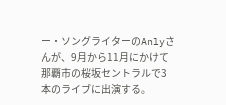ー・ソングライターのAnlyさんが、9月から11月にかけて那覇市の桜坂セントラルで3本のライブに出演する。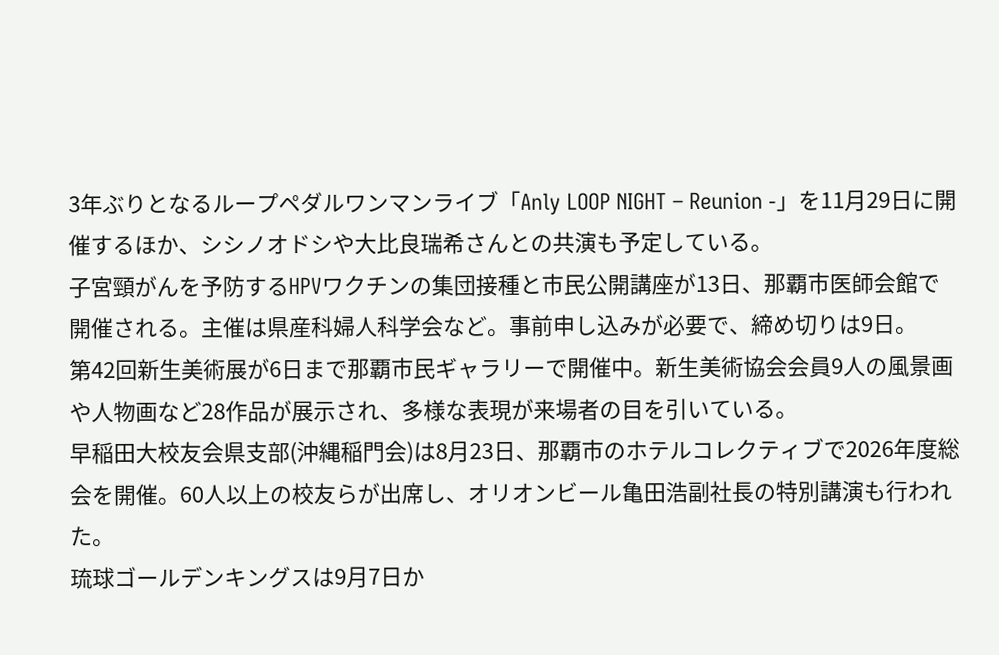3年ぶりとなるループペダルワンマンライブ「Anly LOOP NIGHT – Reunion -」を11月29日に開催するほか、シシノオドシや大比良瑞希さんとの共演も予定している。
子宮頸がんを予防するHPVワクチンの集団接種と市民公開講座が13日、那覇市医師会館で開催される。主催は県産科婦人科学会など。事前申し込みが必要で、締め切りは9日。
第42回新生美術展が6日まで那覇市民ギャラリーで開催中。新生美術協会会員9人の風景画や人物画など28作品が展示され、多様な表現が来場者の目を引いている。
早稲田大校友会県支部(沖縄稲門会)は8月23日、那覇市のホテルコレクティブで2026年度総会を開催。60人以上の校友らが出席し、オリオンビール亀田浩副社長の特別講演も行われた。
琉球ゴールデンキングスは9月7日か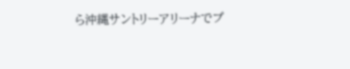ら沖縄サントリーアリーナでプ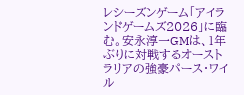レシーズンゲーム「アイランドゲームズ2026」に臨む。安永淳一GMは、1年ぶりに対戦するオーストラリアの強豪パース・ワイル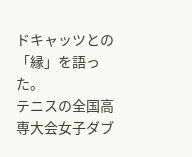ドキャッツとの「縁」を語った。
テニスの全国高専大会女子ダブ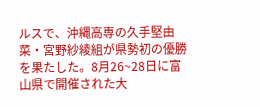ルスで、沖縄高専の久手堅由菜・宮野紗綾組が県勢初の優勝を果たした。8月26~28日に富山県で開催された大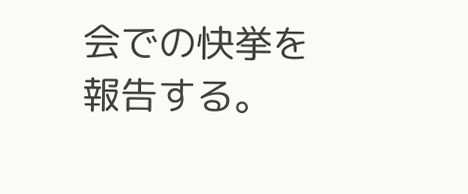会での快挙を報告する。